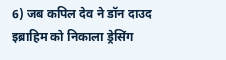6) जब कपिल देव ने डॉन दाउद इब्राहिम को निकाला ड्रेसिंग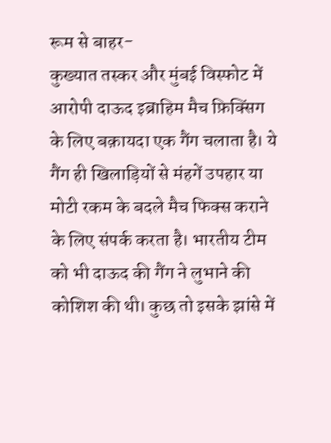रूम से बाहर-
कुख्यात तस्कर और मुंबई विस्फोट में आरोपी दाऊद इब्राहिम मैच फ़िक्सिंग के लिए बक़ायदा एक गैंग चलाता है। ये गैंग ही खिलाड़ियों से मंहगें उपहार या मोटी रकम के बदले मैच फिक्स कराने के लिए संपर्क करता है। भारतीय टीम को भी दाऊद की गैंग ने लुभाने की कोशिश की थी। कुछ तो इसके झांसे में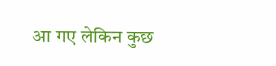आ गए लेकिन कुछ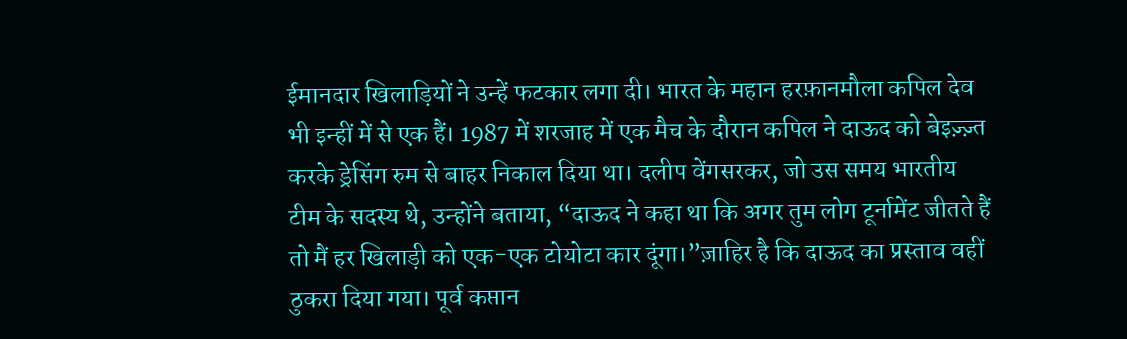ईमानदार खिलाड़ियों ने उन्हें फटकार लगा दी। भारत के महान हरफ़ानमौला कपिल देव भी इन्हीं में से एक हैं। 1987 में शरजाह में एक मैच के दौरान कपिल ने दाऊद को बेइज़्ज़्त करके ड्रेसिंग रुम से बाहर निकाल दिया था। दलीप वेंगसरकर, जो उस समय भारतीय टीम के सदस्य थे, उन्होंने बताया, “दाऊद ने कहा था कि अगर तुम लोग टूर्नामेंट जीतते हैं तो मैं हर खिलाड़ी को एक-एक टोयोटा कार दूंगा।”ज़ाहिर है कि दाऊद का प्रस्ताव वहीं ठुकरा दिया गया। पूर्व कप्तान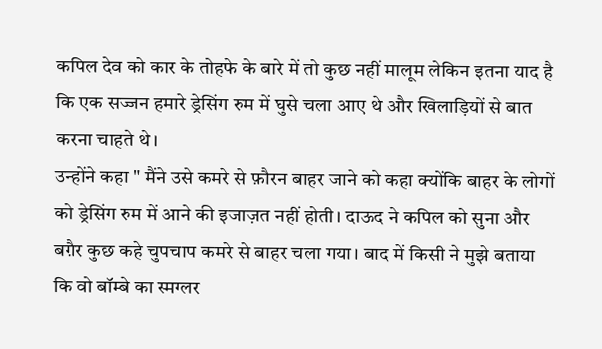कपिल देव को कार के तोहफे के बारे में तो कुछ नहीं मालूम लेकिन इतना याद है कि एक सज्जन हमारे ड्रेसिंग रुम में घुसे चला आए थे और खिलाड़ियों से बात करना चाहते थे।
उन्होंने कहा " मैंने उसे कमरे से फ़ौरन बाहर जाने को कहा क्योंकि बाहर के लोगों को ड्रेसिंग रुम में आने की इजाज़त नहीं होती। दाऊद ने कपिल को सुना और बग़ैर कुछ कहे चुपचाप कमरे से बाहर चला गया। बाद में किसी ने मुझे बताया कि वो बॉम्बे का स्मग्लर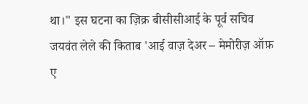था।" इस घटना का ज़िक्र बीसीसीआई के पूर्व सचिव जयवंत लेले की किताब 'आई वाज़ देअर – मेमोरीज़ ऑफ़ ए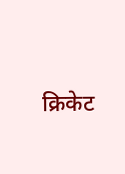क्रिकेट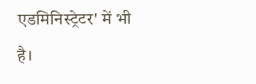एडमिनिस्ट्रेटर' में भी है।